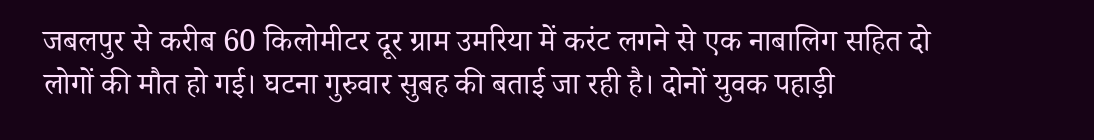जबलपुर से करीब 60 किलोमीटर दूर ग्राम उमरिया में करंट लगने से एक नाबालिग सहित दो लोगों की मौत हो गई। घटना गुरुवार सुबह की बताई जा रही है। दोनों युवक पहाड़ी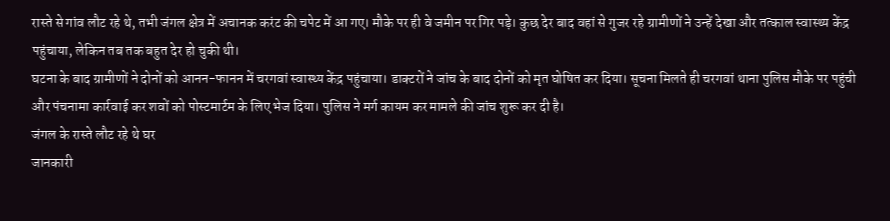रास्ते से गांव लौट रहे थे, तभी जंगल क्षेत्र में अचानक करंट की चपेट में आ गए। मौके पर ही वे जमीन पर गिर पड़े। कुछ देर बाद वहां से गुजर रहे ग्रामीणों ने उन्हें देखा और तत्काल स्वास्थ्य केंद्र पहुंचाया, लेकिन तब तक बहुत देर हो चुकी थी।
घटना के बाद ग्रामीणों ने दोनों को आनन-फानन में चरगवां स्वास्थ्य केंद्र पहुंचाया। डाक्टरों ने जांच के बाद दोनों को मृत घोषित कर दिया। सूचना मिलते ही चरगवां थाना पुलिस मौके पर पहुंची और पंचनामा कार्रवाई कर शवों को पोस्टमार्टम के लिए भेज दिया। पुलिस ने मर्ग कायम कर मामले की जांच शुरू कर दी है।
जंगल के रास्ते लौट रहे थे घर
जानकारी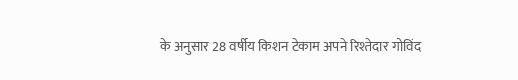के अनुसार 28 वर्षीय किशन टेकाम अपने रिश्तेदार गोविंद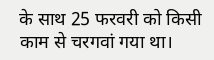के साथ 25 फरवरी को किसी काम से चरगवां गया था।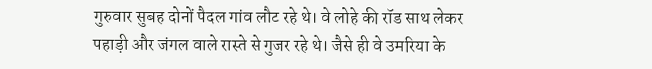गुरुवार सुबह दोनों पैदल गांव लौट रहे थे। वे लोहे की रॉड साथ लेकर पहाड़ी और जंगल वाले रास्ते से गुजर रहे थे। जैसे ही वे उमरिया के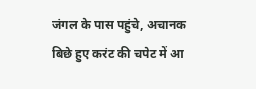जंगल के पास पहुंचे, अचानक बिछे हुए करंट की चपेट में आ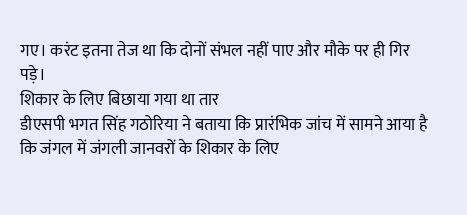गए। करंट इतना तेज था कि दोनों संभल नहीं पाए और मौके पर ही गिर पड़े।
शिकार के लिए बिछाया गया था तार
डीएसपी भगत सिंह गठोरिया ने बताया कि प्रारंभिक जांच में सामने आया है कि जंगल में जंगली जानवरों के शिकार के लिए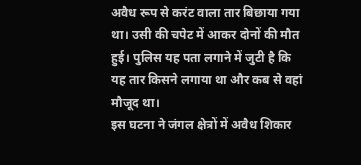अवैध रूप से करंट वाला तार बिछाया गया था। उसी की चपेट में आकर दोनों की मौत हुई। पुलिस यह पता लगाने में जुटी है कि यह तार किसने लगाया था और कब से वहां मौजूद था।
इस घटना ने जंगल क्षेत्रों में अवैध शिकार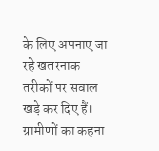के लिए अपनाए जा रहे खतरनाक तरीकों पर सवाल खड़े कर दिए हैं। ग्रामीणों का कहना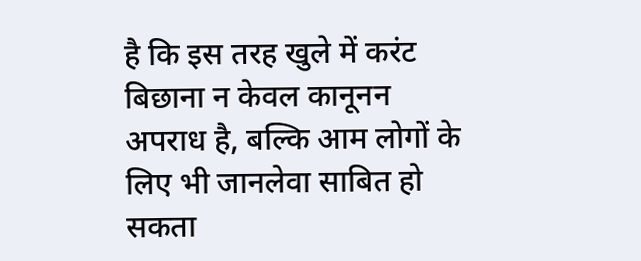है कि इस तरह खुले में करंट बिछाना न केवल कानूनन अपराध है, बल्कि आम लोगों के लिए भी जानलेवा साबित हो सकता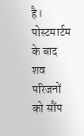है। पोस्टमार्टम के बाद शव परिजनों को सौंप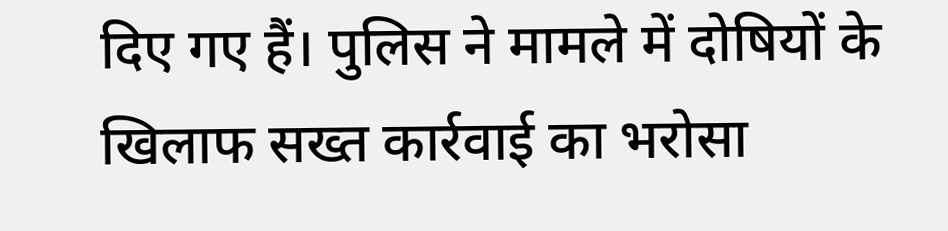दिए गए हैं। पुलिस ने मामले में दोषियों के खिलाफ सख्त कार्रवाई का भरोसा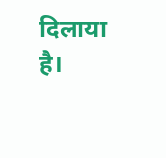दिलाया है।